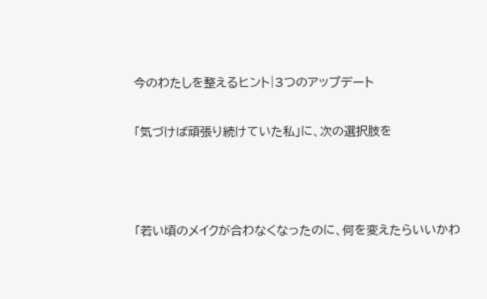今のわたしを整えるヒント|3つのアップデート

「気づけば頑張り続けていた私」に、次の選択肢を



「若い頃のメイクが合わなくなったのに、何を変えたらいいかわ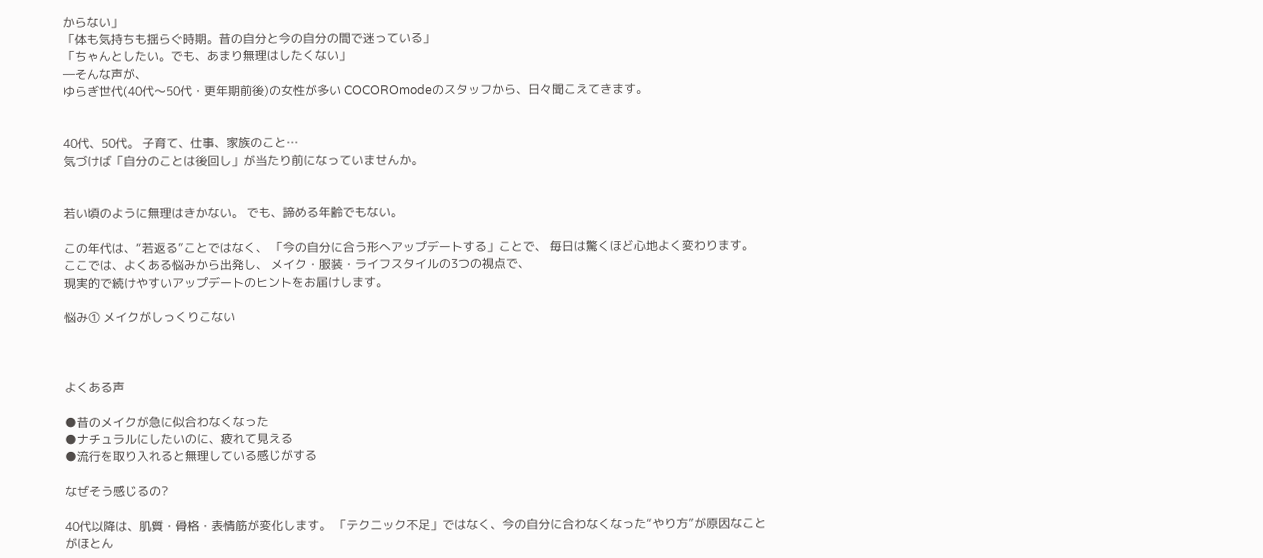からない」
「体も気持ちも揺らぐ時期。昔の自分と今の自分の間で迷っている」
「ちゃんとしたい。でも、あまり無理はしたくない」
―そんな声が、
ゆらぎ世代(40代〜50代・更年期前後)の女性が多い COCOROmodeのスタッフから、日々聞こえてきます。


40代、50代。 子育て、仕事、家族のこと…
気づけば「自分のことは後回し」が当たり前になっていませんか。


若い頃のように無理はきかない。 でも、諦める年齢でもない。

この年代は、“若返る”ことではなく、 「今の自分に合う形へアップデートする」ことで、 毎日は驚くほど心地よく変わります。
ここでは、よくある悩みから出発し、 メイク・服装・ライフスタイルの3つの視点で、
現実的で続けやすいアップデートのヒントをお届けします。

悩み① メイクがしっくりこない



よくある声

●昔のメイクが急に似合わなくなった
●ナチュラルにしたいのに、疲れて見える
●流行を取り入れると無理している感じがする

なぜそう感じるの?

40代以降は、肌質・骨格・表情筋が変化します。 「テクニック不足」ではなく、今の自分に合わなくなった“やり方”が原因なことがほとん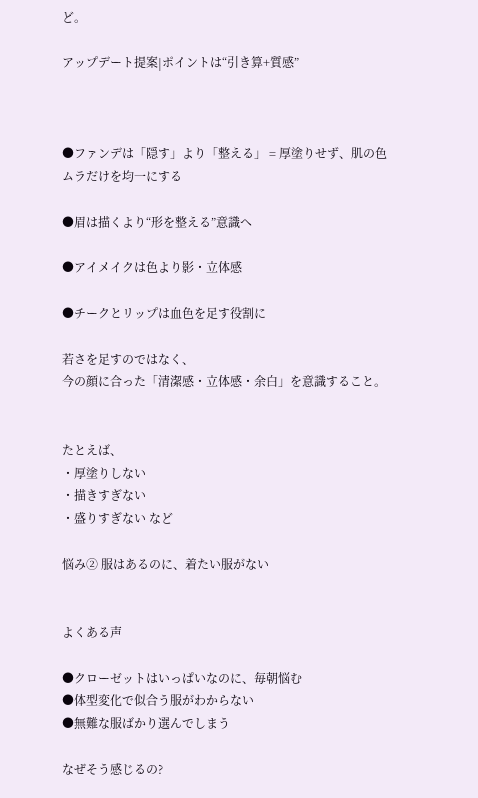ど。

アップデート提案|ポイントは“引き算+質感”



●ファンデは「隠す」より「整える」 = 厚塗りせず、肌の色ムラだけを均一にする

●眉は描くより“形を整える”意識へ

●アイメイクは色より影・立体感

●チークとリップは血色を足す役割に

若さを足すのではなく、
今の顔に合った「清潔感・立体感・余白」を意識すること。


たとえば、
・厚塗りしない
・描きすぎない
・盛りすぎない など

悩み② 服はあるのに、着たい服がない


よくある声

●クローゼットはいっぱいなのに、毎朝悩む
●体型変化で似合う服がわからない
●無難な服ばかり選んでしまう

なぜそう感じるの?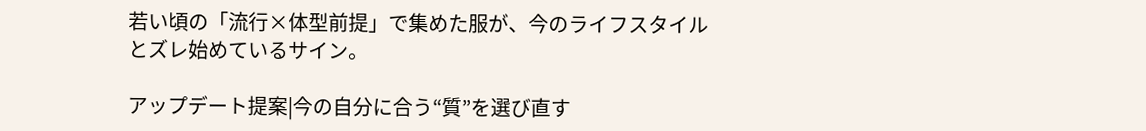若い頃の「流行×体型前提」で集めた服が、今のライフスタイルとズレ始めているサイン。

アップデート提案|今の自分に合う“質”を選び直す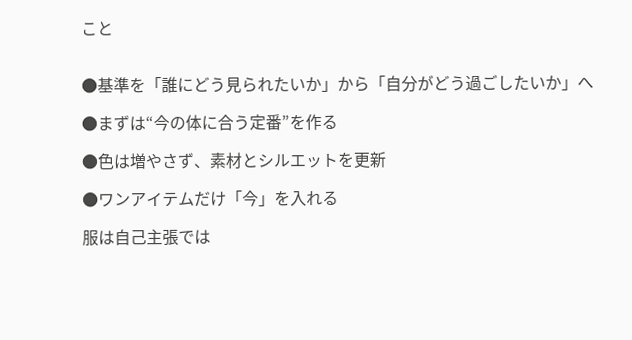こと


●基準を「誰にどう見られたいか」から「自分がどう過ごしたいか」へ

●まずは“今の体に合う定番”を作る

●色は増やさず、素材とシルエットを更新

●ワンアイテムだけ「今」を入れる

服は自己主張では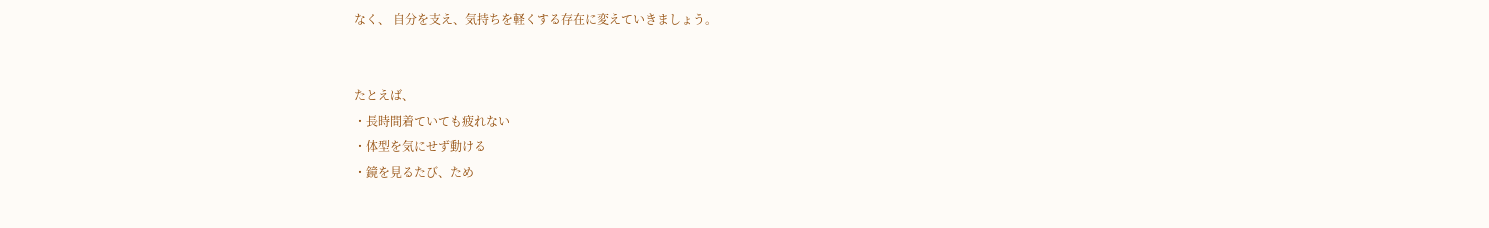なく、 自分を支え、気持ちを軽くする存在に変えていきましょう。


たとえば、
・長時間着ていても疲れない
・体型を気にせず動ける
・鏡を見るたび、ため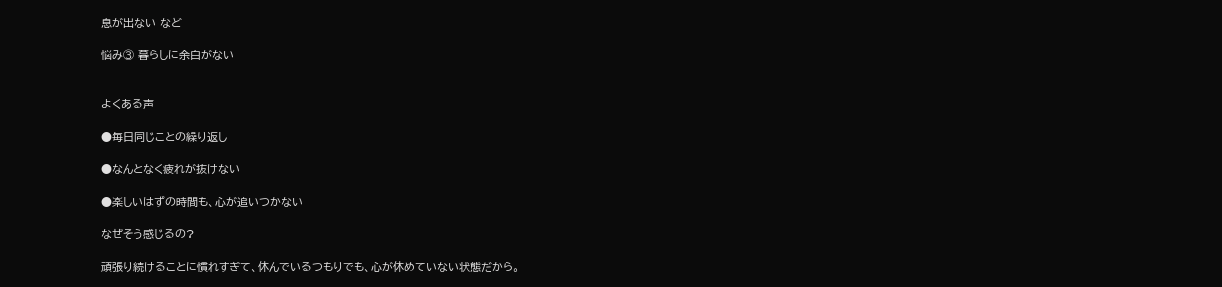息が出ない など

悩み③ 暮らしに余白がない


よくある声

●毎日同じことの繰り返し

●なんとなく疲れが抜けない

●楽しいはずの時間も、心が追いつかない

なぜそう感じるの?

頑張り続けることに慣れすぎて、休んでいるつもりでも、心が休めていない状態だから。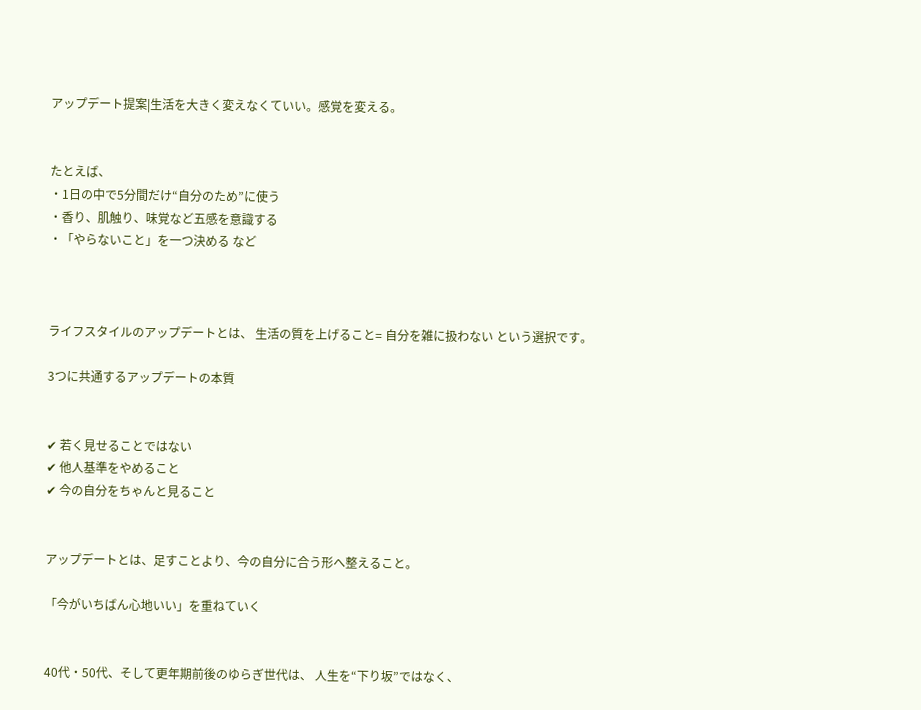アップデート提案|生活を大きく変えなくていい。感覚を変える。


たとえば、
・1日の中で5分間だけ“自分のため”に使う
・香り、肌触り、味覚など五感を意識する
・「やらないこと」を一つ決める など



ライフスタイルのアップデートとは、 生活の質を上げること= 自分を雑に扱わない という選択です。

3つに共通するアップデートの本質


✔ 若く見せることではない
✔ 他人基準をやめること
✔ 今の自分をちゃんと見ること


アップデートとは、足すことより、今の自分に合う形へ整えること。

「今がいちばん心地いい」を重ねていく


40代・50代、そして更年期前後のゆらぎ世代は、 人生を“下り坂”ではなく、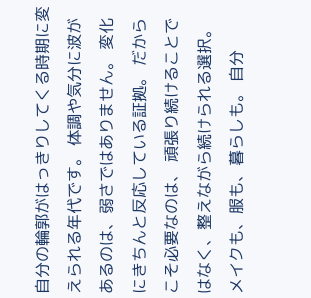自分の輪郭がはっきりしてくる時期に変えられる年代です。 体調や気分に波があるのは、弱さではありません。 変化にきちんと反応している証拠。 だからこそ必要なのは、 頑張り続けることではなく、整えながら続けられる選択。 メイクも、服も、暮らしも。 自分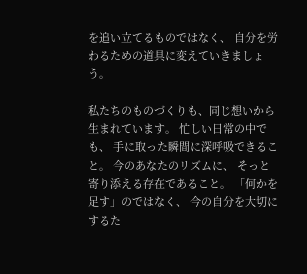を追い立てるものではなく、 自分を労わるための道具に変えていきましょう。

私たちのものづくりも、同じ想いから生まれています。 忙しい日常の中でも、 手に取った瞬間に深呼吸できること。 今のあなたのリズムに、 そっと寄り添える存在であること。 「何かを足す」のではなく、 今の自分を大切にするた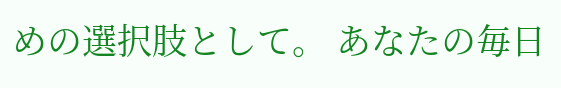めの選択肢として。 あなたの毎日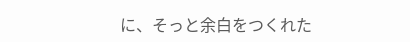に、そっと余白をつくれた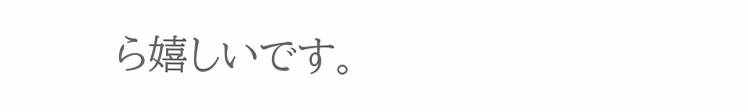ら嬉しいです。